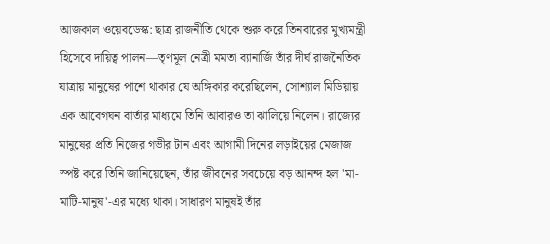আজকাল ওয়েবডেস্ক: ছাত্র রাজনীতি থেকে শুরু করে তিনবারের মুখ্যমন্ত্রী হিসেবে দায়িত্ব পালন—তৃণমূল নেত্রী মমতা ব্যানার্জি তাঁর দীর্ঘ রাজনৈতিক যাত্রায় মানুষের পাশে থাকার যে অঙ্গিকার করেছিলেন, সোশ্যাল মিডিয়ায় এক আবেগঘন বার্তার মাধ্যমে তিনি আবারও তা ঝালিয়ে নিলেন। রাজ্যের মানুষের প্রতি নিজের গভীর টান এবং আগামী দিনের লড়াইয়ের মেজাজ স্পষ্ট করে তিনি জানিয়েছেন, তাঁর জীবনের সবচেয়ে বড় আনন্দ হল 'মা-মাটি-মানুষ'-এর মধ্যে থাকা। সাধারণ মানুষই তাঁর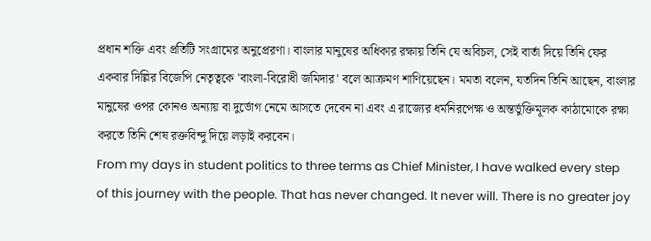প্রধান শক্তি এবং প্রতিটি সংগ্রামের অনুপ্রেরণা। বাংলার মানুষের অধিকার রক্ষায় তিনি যে অবিচল, সেই বার্তা দিয়ে তিনি ফের একবার দিল্লির বিজেপি নেতৃত্বকে 'বাংলা-বিরোধী জমিদার' বলে আক্রমণ শাণিয়েছেন। মমতা বলেন, যতদিন তিনি আছেন, বাংলার মানুষের ওপর কোনও অন্যায় বা দুর্ভোগ নেমে আসতে দেবেন না এবং এ রাজ্যের ধর্মনিরপেক্ষ ও অন্তর্ভুক্তিমূলক কাঠামোকে রক্ষা করতে তিনি শেষ রক্তবিন্দু দিয়ে লড়াই করবেন।
From my days in student politics to three terms as Chief Minister, I have walked every step of this journey with the people. That has never changed. It never will. There is no greater joy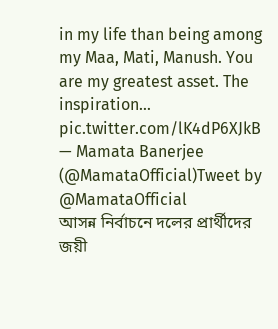in my life than being among my Maa, Mati, Manush. You are my greatest asset. The inspiration… pic.twitter.com/lK4dP6XJkB
— Mamata Banerjee (@MamataOfficial)Tweet by @MamataOfficial
আসন্ন নির্বাচনে দলের প্রার্থীদের জয়ী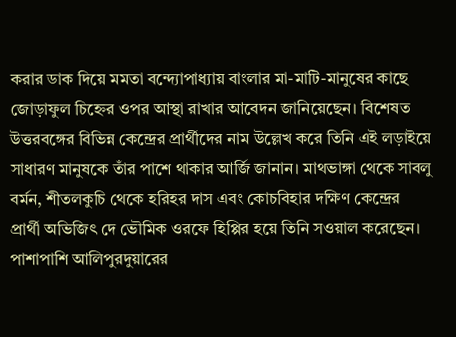করার ডাক দিয়ে মমতা বন্দ্যোপাধ্যায় বাংলার মা-মাটি-মানুষের কাছে জোড়াফুল চিহ্নের ওপর আস্থা রাখার আবেদন জানিয়েছেন। বিশেষত উত্তরবঙ্গের বিভিন্ন কেন্দ্রের প্রার্থীদের নাম উল্লেখ করে তিনি এই লড়াইয়ে সাধারণ মানুষকে তাঁর পাশে থাকার আর্জি জানান। মাথভাঙ্গা থেকে সাবলু বর্মন, শীতলকুচি থেকে হরিহর দাস এবং কোচবিহার দক্ষিণ কেন্দ্রের প্রার্থী অভিজিৎ দে ভৌমিক ওরফে হিপ্পির হয়ে তিনি সওয়াল করেছেন। পাশাপাশি আলিপুরদুয়ারের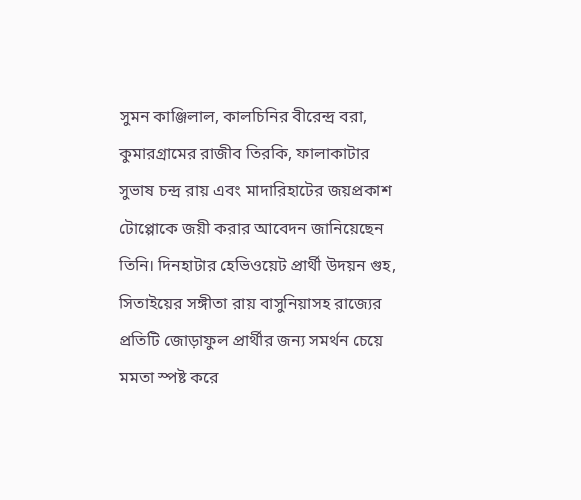সুমন কাঞ্জিলাল, কালচিনির বীরেন্দ্র বরা, কুমারগ্রামের রাজীব তিরকি, ফালাকাটার সুভাষ চন্দ্র রায় এবং মাদারিহাটের জয়প্রকাশ টোপ্পোকে জয়ী করার আবেদন জানিয়েছেন তিনি। দিনহাটার হেভিওয়েট প্রার্থী উদয়ন গুহ, সিতাইয়ের সঙ্গীতা রায় বাসুনিয়াসহ রাজ্যের প্রতিটি জোড়াফুল প্রার্থীর জন্য সমর্থন চেয়ে মমতা স্পষ্ট করে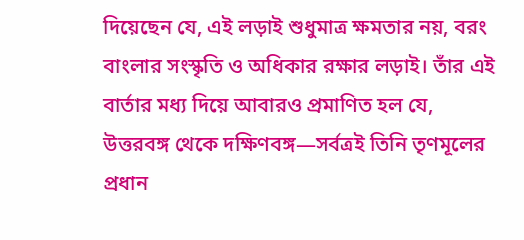দিয়েছেন যে, এই লড়াই শুধুমাত্র ক্ষমতার নয়, বরং বাংলার সংস্কৃতি ও অধিকার রক্ষার লড়াই। তাঁর এই বার্তার মধ্য দিয়ে আবারও প্রমাণিত হল যে, উত্তরবঙ্গ থেকে দক্ষিণবঙ্গ—সর্বত্রই তিনি তৃণমূলের প্রধান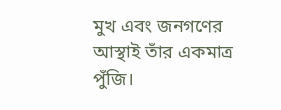মুখ এবং জনগণের আস্থাই তাঁর একমাত্র পুঁজি।